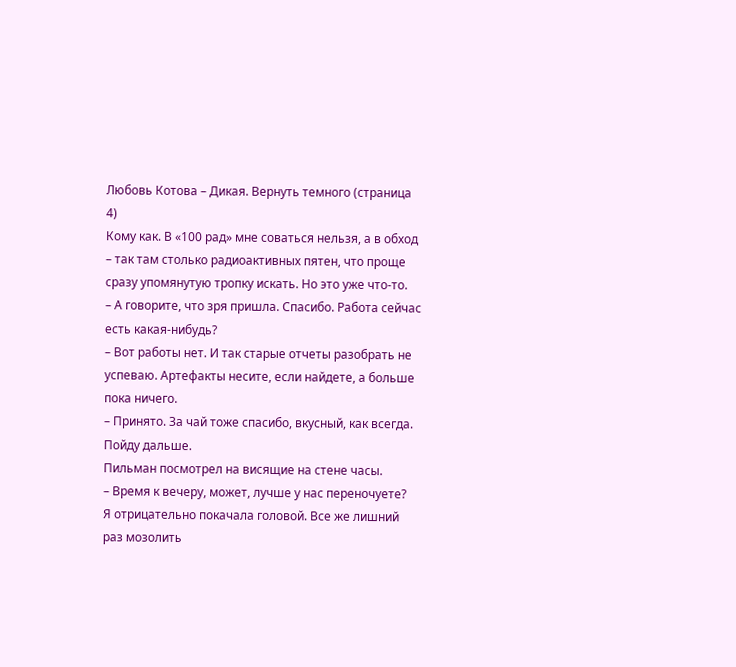Любовь Котова – Дикая. Вернуть темного (страница 4)
Кому как. В «100 рад» мне соваться нельзя, а в обход – так там столько радиоактивных пятен, что проще сразу упомянутую тропку искать. Но это уже что-то.
– А говорите, что зря пришла. Спасибо. Работа сейчас есть какая-нибудь?
– Вот работы нет. И так старые отчеты разобрать не успеваю. Артефакты несите, если найдете, а больше пока ничего.
– Принято. За чай тоже спасибо, вкусный, как всегда. Пойду дальше.
Пильман посмотрел на висящие на стене часы.
– Время к вечеру, может, лучше у нас переночуете?
Я отрицательно покачала головой. Все же лишний раз мозолить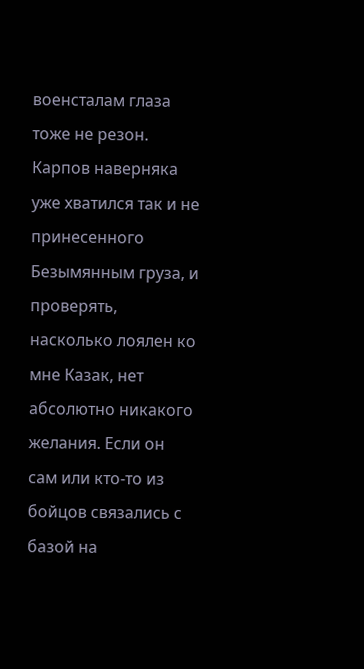военсталам глаза тоже не резон. Карпов наверняка уже хватился так и не принесенного Безымянным груза, и проверять, насколько лоялен ко мне Казак, нет абсолютно никакого желания. Если он сам или кто-то из бойцов связались с базой на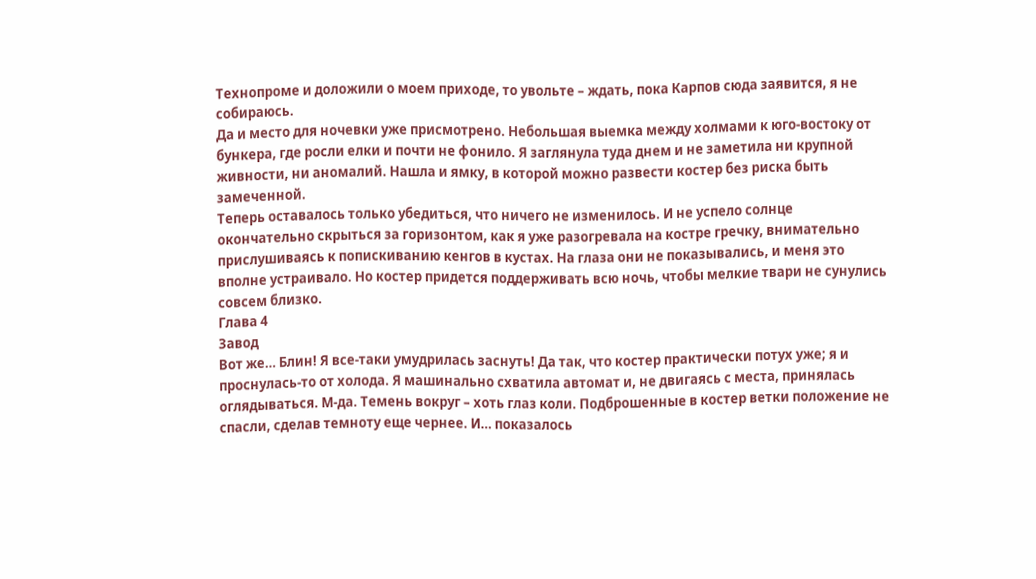Технопроме и доложили о моем приходе, то увольте – ждать, пока Карпов сюда заявится, я не собираюсь.
Да и место для ночевки уже присмотрено. Небольшая выемка между холмами к юго-востоку от бункера, где росли елки и почти не фонило. Я заглянула туда днем и не заметила ни крупной живности, ни аномалий. Нашла и ямку, в которой можно развести костер без риска быть замеченной.
Теперь оставалось только убедиться, что ничего не изменилось. И не успело солнце окончательно скрыться за горизонтом, как я уже разогревала на костре гречку, внимательно прислушиваясь к попискиванию кенгов в кустах. На глаза они не показывались, и меня это вполне устраивало. Но костер придется поддерживать всю ночь, чтобы мелкие твари не сунулись совсем близко.
Глава 4
Завод
Вот же… Блин! Я все-таки умудрилась заснуть! Да так, что костер практически потух уже; я и проснулась-то от холода. Я машинально схватила автомат и, не двигаясь с места, принялась оглядываться. М-да. Темень вокруг – хоть глаз коли. Подброшенные в костер ветки положение не спасли, сделав темноту еще чернее. И… показалось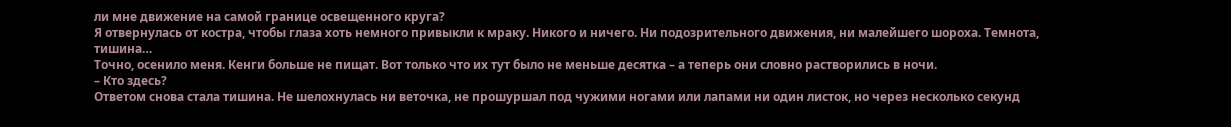ли мне движение на самой границе освещенного круга?
Я отвернулась от костра, чтобы глаза хоть немного привыкли к мраку. Никого и ничего. Ни подозрительного движения, ни малейшего шороха. Темнота, тишина…
Точно, осенило меня. Кенги больше не пищат. Вот только что их тут было не меньше десятка – а теперь они словно растворились в ночи.
– Кто здесь?
Ответом снова стала тишина. Не шелохнулась ни веточка, не прошуршал под чужими ногами или лапами ни один листок, но через несколько секунд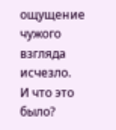ощущение чужого взгляда исчезло.
И что это было?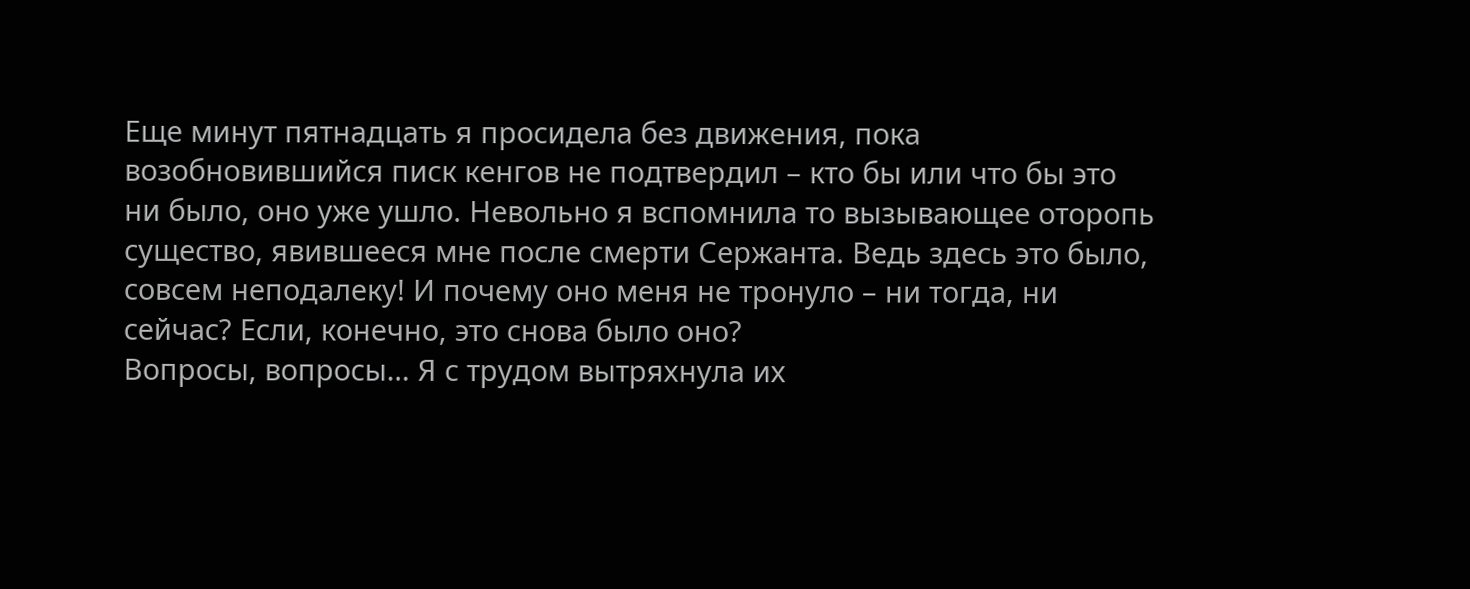Еще минут пятнадцать я просидела без движения, пока возобновившийся писк кенгов не подтвердил – кто бы или что бы это ни было, оно уже ушло. Невольно я вспомнила то вызывающее оторопь существо, явившееся мне после смерти Сержанта. Ведь здесь это было, совсем неподалеку! И почему оно меня не тронуло – ни тогда, ни сейчас? Если, конечно, это снова было оно?
Вопросы, вопросы… Я с трудом вытряхнула их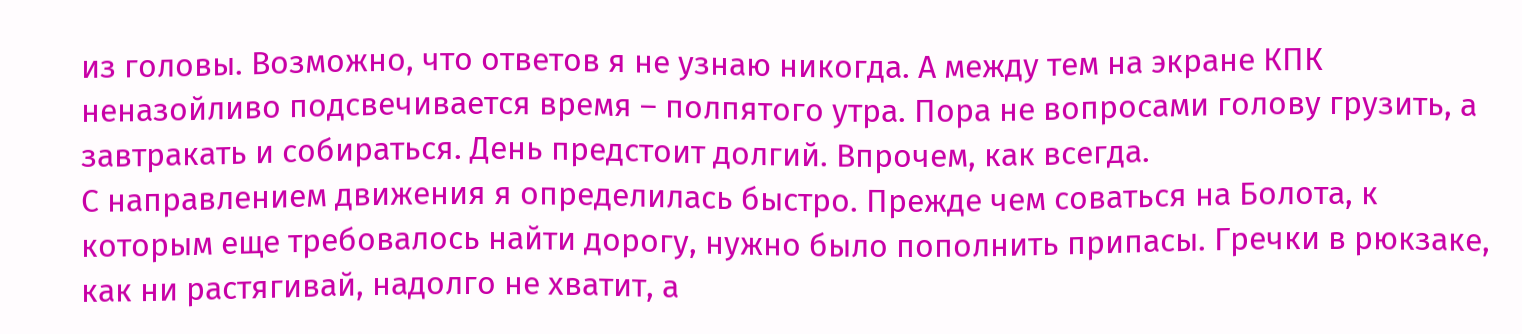из головы. Возможно, что ответов я не узнаю никогда. А между тем на экране КПК неназойливо подсвечивается время – полпятого утра. Пора не вопросами голову грузить, а завтракать и собираться. День предстоит долгий. Впрочем, как всегда.
С направлением движения я определилась быстро. Прежде чем соваться на Болота, к которым еще требовалось найти дорогу, нужно было пополнить припасы. Гречки в рюкзаке, как ни растягивай, надолго не хватит, а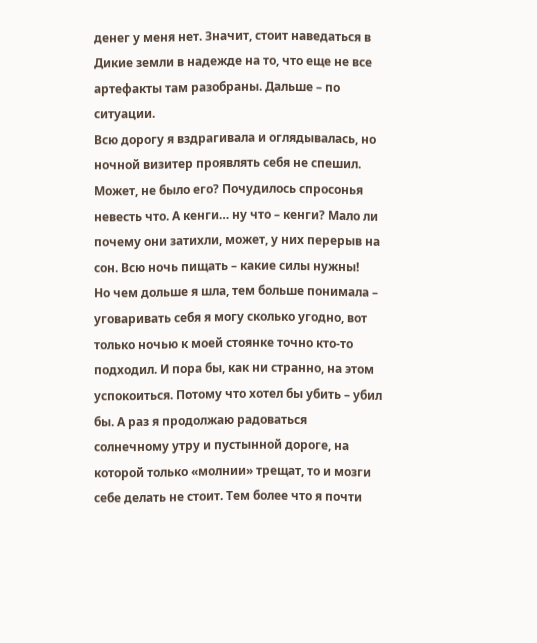денег у меня нет. Значит, стоит наведаться в Дикие земли в надежде на то, что еще не все артефакты там разобраны. Дальше – по ситуации.
Всю дорогу я вздрагивала и оглядывалась, но ночной визитер проявлять себя не спешил. Может, не было его? Почудилось спросонья невесть что. А кенги… ну что – кенги? Мало ли почему они затихли, может, у них перерыв на сон. Всю ночь пищать – какие силы нужны!
Но чем дольше я шла, тем больше понимала – уговаривать себя я могу сколько угодно, вот только ночью к моей стоянке точно кто-то подходил. И пора бы, как ни странно, на этом успокоиться. Потому что хотел бы убить – убил бы. А раз я продолжаю радоваться солнечному утру и пустынной дороге, на которой только «молнии» трещат, то и мозги себе делать не стоит. Тем более что я почти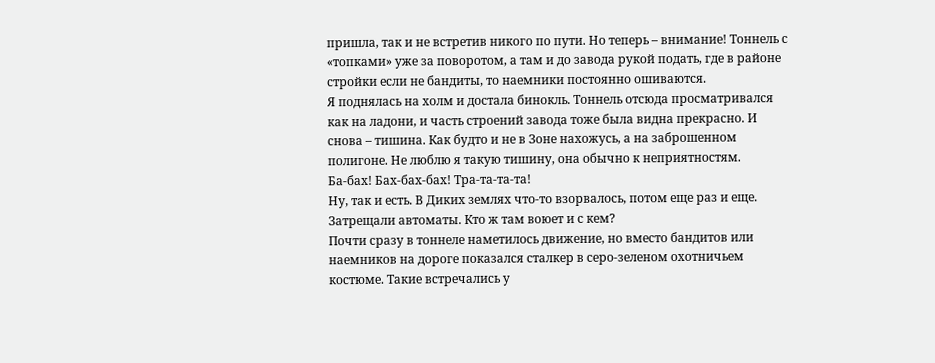пришла, так и не встретив никого по пути. Но теперь – внимание! Тоннель с «топками» уже за поворотом, а там и до завода рукой подать, где в районе стройки если не бандиты, то наемники постоянно ошиваются.
Я поднялась на холм и достала бинокль. Тоннель отсюда просматривался как на ладони, и часть строений завода тоже была видна прекрасно. И снова – тишина. Как будто и не в Зоне нахожусь, а на заброшенном полигоне. Не люблю я такую тишину, она обычно к неприятностям.
Ба-бах! Бах-бах-бах! Тра-та-та-та!
Ну, так и есть. В Диких землях что-то взорвалось, потом еще раз и еще. Затрещали автоматы. Кто ж там воюет и с кем?
Почти сразу в тоннеле наметилось движение, но вместо бандитов или наемников на дороге показался сталкер в серо-зеленом охотничьем костюме. Такие встречались у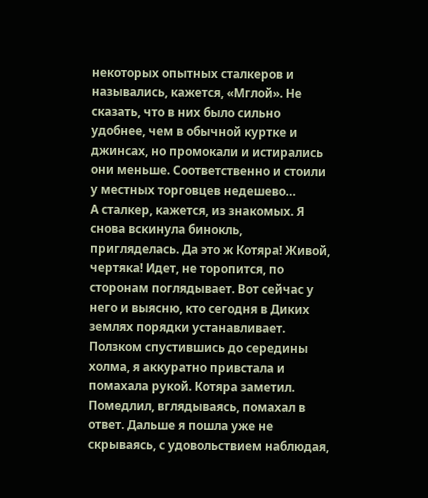некоторых опытных сталкеров и назывались, кажется, «Мглой». Не сказать, что в них было сильно удобнее, чем в обычной куртке и джинсах, но промокали и истирались они меньше. Соответственно и стоили у местных торговцев недешево…
А сталкер, кажется, из знакомых. Я снова вскинула бинокль, пригляделась. Да это ж Котяра! Живой, чертяка! Идет, не торопится, по сторонам поглядывает. Вот сейчас у него и выясню, кто сегодня в Диких землях порядки устанавливает.
Ползком спустившись до середины холма, я аккуратно привстала и помахала рукой. Котяра заметил. Помедлил, вглядываясь, помахал в ответ. Дальше я пошла уже не скрываясь, с удовольствием наблюдая,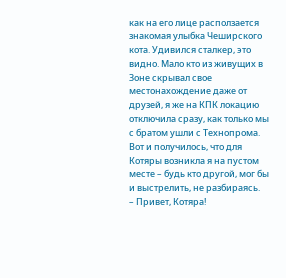как на его лице расползается знакомая улыбка Чеширского кота. Удивился сталкер, это видно. Мало кто из живущих в Зоне скрывал свое местонахождение даже от друзей, я же на КПК локацию отключила сразу, как только мы с братом ушли с Технопрома. Вот и получилось, что для Котяры возникла я на пустом месте – будь кто другой, мог бы и выстрелить, не разбираясь.
– Привет, Котяра!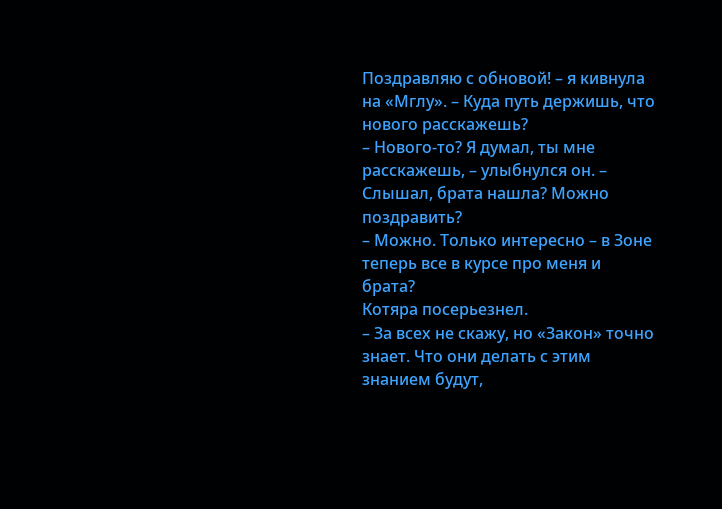Поздравляю с обновой! – я кивнула на «Мглу». – Куда путь держишь, что нового расскажешь?
– Нового-то? Я думал, ты мне расскажешь, – улыбнулся он. – Слышал, брата нашла? Можно поздравить?
– Можно. Только интересно – в Зоне теперь все в курсе про меня и брата?
Котяра посерьезнел.
– За всех не скажу, но «Закон» точно знает. Что они делать с этим знанием будут,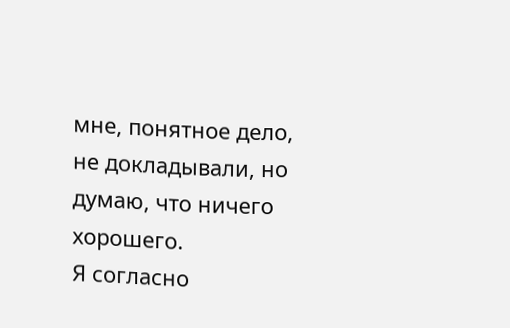мне, понятное дело, не докладывали, но думаю, что ничего хорошего.
Я согласно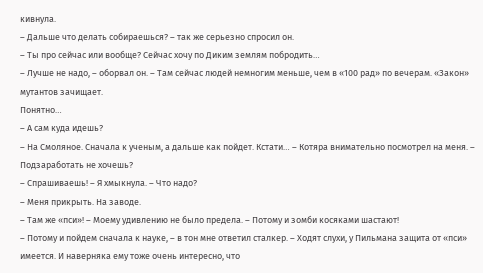кивнула.
– Дальше что делать собираешься? – так же серьезно спросил он.
– Ты про сейчас или вообще? Сейчас хочу по Диким землям побродить…
– Лучше не надо, – оборвал он. – Там сейчас людей немногим меньше, чем в «100 рад» по вечерам. «Закон» мутантов зачищает.
Понятно…
– А сам куда идешь?
– На Смоляное. Сначала к ученым, а дальше как пойдет. Кстати… – Котяра внимательно посмотрел на меня. – Подзаработать не хочешь?
– Спрашиваешь! – Я хмыкнула. – Что надо?
– Меня прикрыть. На заводе.
– Там же «пси»! – Моему удивлению не было предела. – Потому и зомби косяками шастают!
– Потому и пойдем сначала к науке, – в тон мне ответил сталкер. – Ходят слухи, у Пильмана защита от «пси» имеется. И наверняка ему тоже очень интересно, что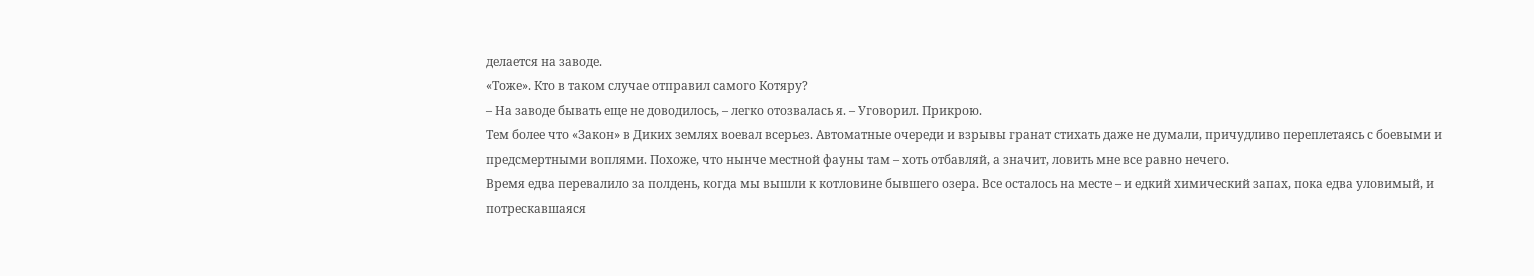делается на заводе.
«Тоже». Кто в таком случае отправил самого Котяру?
– На заводе бывать еще не доводилось, – легко отозвалась я. – Уговорил. Прикрою.
Тем более что «Закон» в Диких землях воевал всерьез. Автоматные очереди и взрывы гранат стихать даже не думали, причудливо переплетаясь с боевыми и предсмертными воплями. Похоже, что нынче местной фауны там – хоть отбавляй, а значит, ловить мне все равно нечего.
Время едва перевалило за полдень, когда мы вышли к котловине бывшего озера. Все осталось на месте – и едкий химический запах, пока едва уловимый, и потрескавшаяся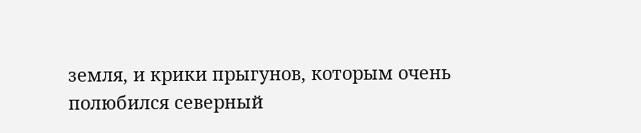земля, и крики прыгунов, которым очень полюбился северный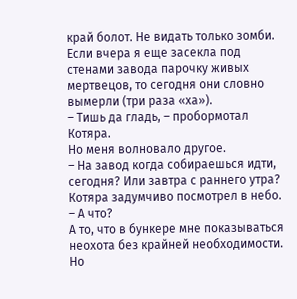край болот. Не видать только зомби. Если вчера я еще засекла под стенами завода парочку живых мертвецов, то сегодня они словно вымерли (три раза «ха»).
– Тишь да гладь, – пробормотал Котяра.
Но меня волновало другое.
– На завод когда собираешься идти, сегодня? Или завтра с раннего утра?
Котяра задумчиво посмотрел в небо.
– А что?
А то, что в бункере мне показываться неохота без крайней необходимости. Но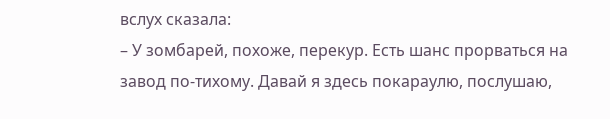вслух сказала:
– У зомбарей, похоже, перекур. Есть шанс прорваться на завод по-тихому. Давай я здесь покараулю, послушаю,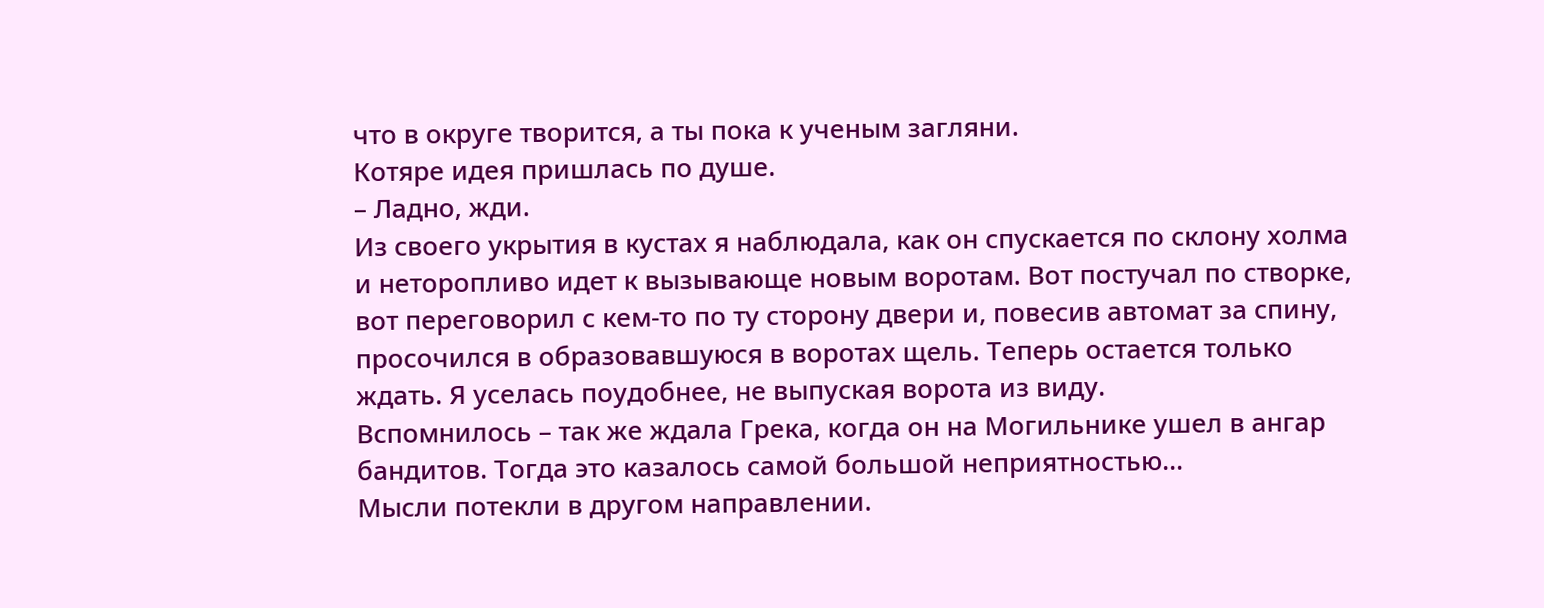что в округе творится, а ты пока к ученым загляни.
Котяре идея пришлась по душе.
– Ладно, жди.
Из своего укрытия в кустах я наблюдала, как он спускается по склону холма и неторопливо идет к вызывающе новым воротам. Вот постучал по створке, вот переговорил с кем-то по ту сторону двери и, повесив автомат за спину, просочился в образовавшуюся в воротах щель. Теперь остается только ждать. Я уселась поудобнее, не выпуская ворота из виду.
Вспомнилось – так же ждала Грека, когда он на Могильнике ушел в ангар бандитов. Тогда это казалось самой большой неприятностью…
Мысли потекли в другом направлении.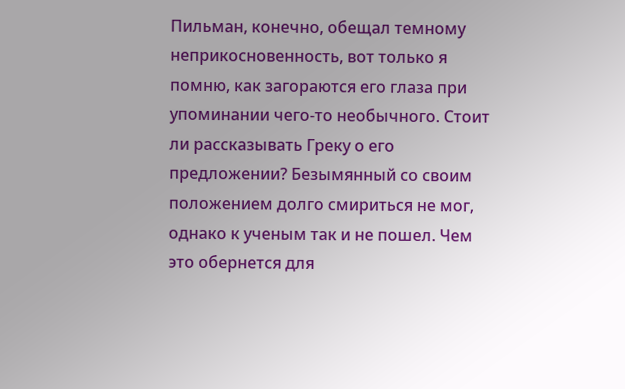Пильман, конечно, обещал темному неприкосновенность, вот только я помню, как загораются его глаза при упоминании чего-то необычного. Стоит ли рассказывать Греку о его предложении? Безымянный со своим положением долго смириться не мог, однако к ученым так и не пошел. Чем это обернется для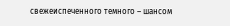свежеиспеченного темного – шансом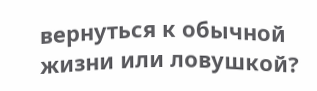вернуться к обычной жизни или ловушкой?